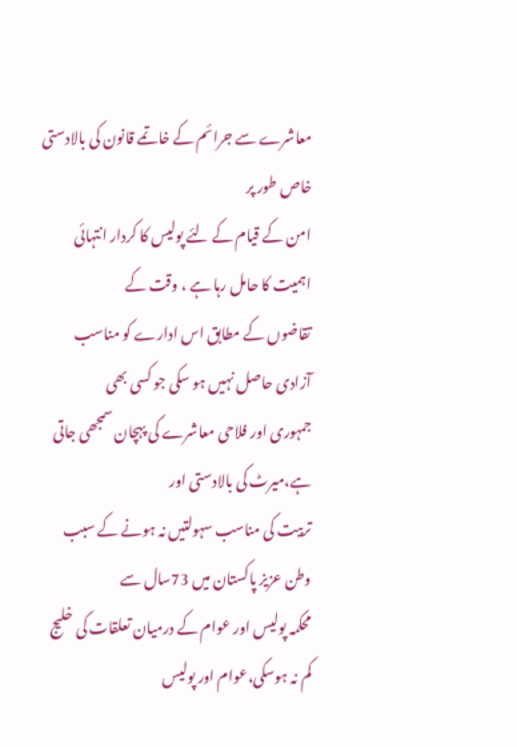معاشرے سے جرائم کے خاتمے قانون کی بالادستی خاص طور پر
امن کے قیام کے لئے پولیس کا کردار انتہائی اہمیت کا حامل رہا ہے ، وقت کے
تقاضوں کے مطابق اس ادارے کو مناسب آزادی حاصل نہیں ہو سکی جو کسی بھی
جمہوری اور فلاحی معاشرے کی پہچان سمجھی جاتی ہے،میرٹ کی بالادستی اور
تربیت کی مناسب سہولتیں نہ ہونے کے سبب وطن عزیز پاکستان میں 73سال سے
محکمہ پولیس اور عوام کے درمیان تعلقات کی خلیج کم نہ ہوسکی،عوام اور پولیس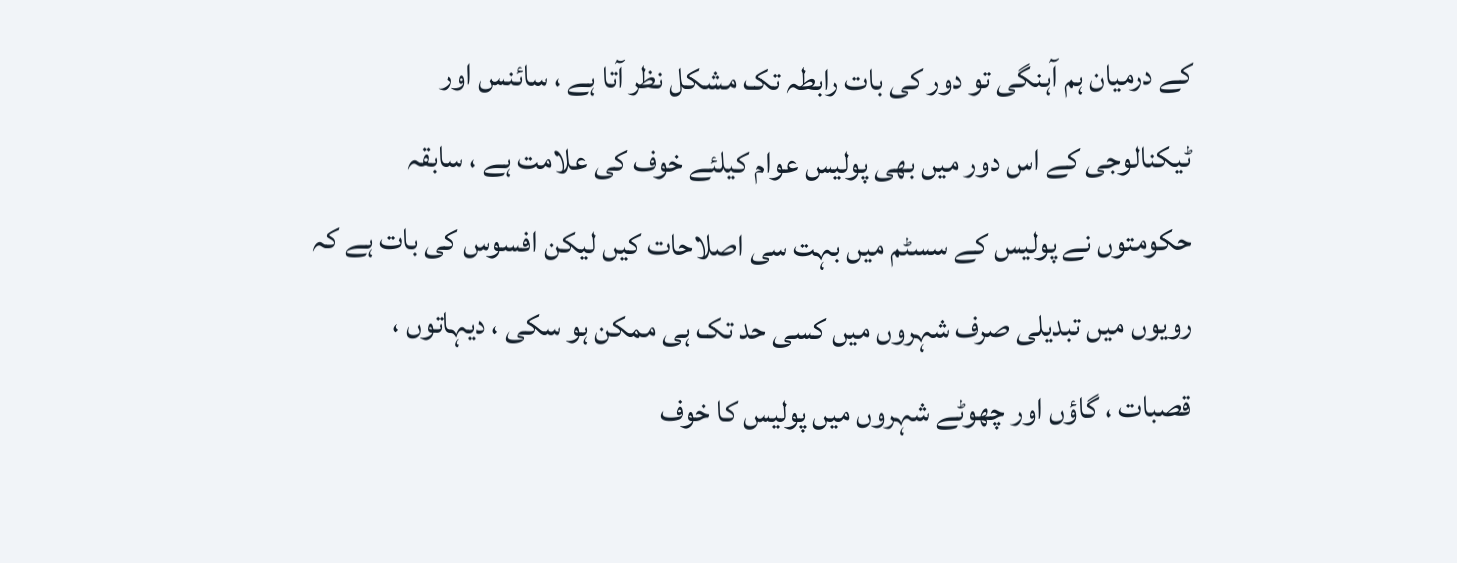کے درمیان ہم آہنگی تو دور کی بات رابطہ تک مشکل نظر آتا ہے ، سائنس اور
ٹیکنالوجی کے اس دور میں بھی پولیس عوام کیلئے خوف کی علامت ہے ، سابقہ
حکومتوں نے پولیس کے سسٹم میں بہت سی اصلاحات کیں لیکن افسوس کی بات ہے کہ
رویوں میں تبدیلی صرف شہروں میں کسی حد تک ہی ممکن ہو سکی ، دیہاتوں ،
قصبات ، گاؤں اور چھوٹے شہروں میں پولیس کا خوف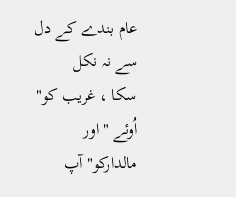عام بندے کے دل سے نہ نکل
سکا ، غریب کو" اُوئے "اور مالدارکو" آپ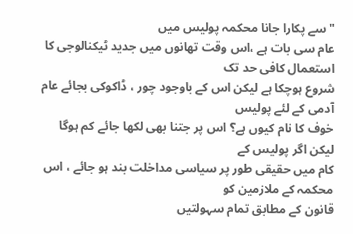"سے پکارا جانا محکمہ پولیس میں
عام سی بات ہے ،اس وقت تھانوں میں جدید ٹیکنالوجی کا استعمال کافی حد تک
شروع ہوچکا ہے لیکن اس کے باوجود چور ، ڈاکوکی بجائے عام آدمی کے لئے پولیس
خوف کا نام کیوں ہے؟ اس پر جتنا بھی لکھا جائے کم ہوگا لیکن اگر پولیس کے
کام میں حقیقی طور پر سیاسی مداخلت بند ہو جائے ، اس محکمہ کے ملازمین کو
قانون کے مطابق تمام سہولتیں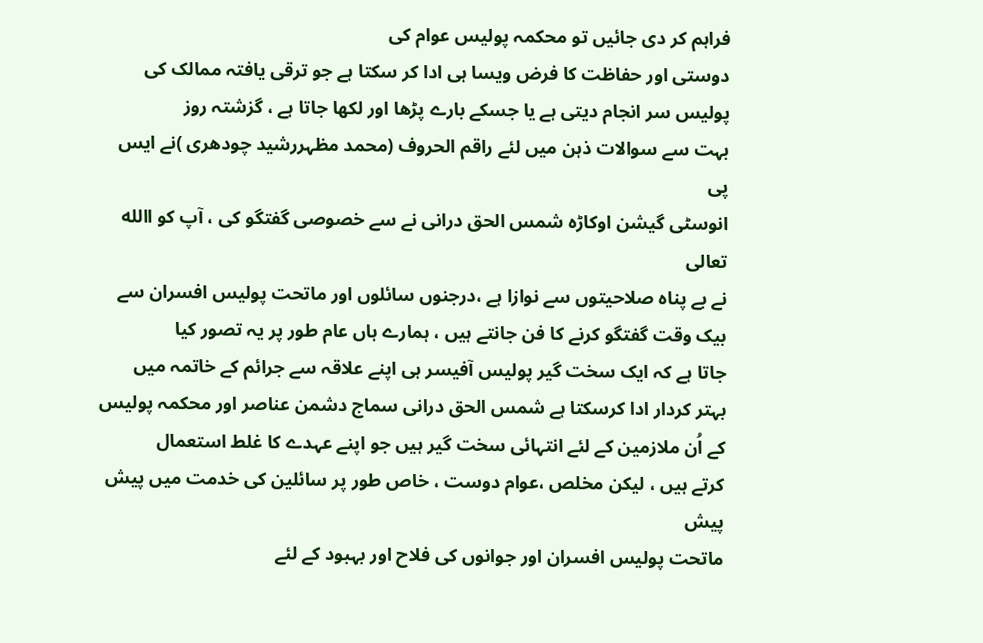فراہم کر دی جائیں تو محکمہ پولیس عوام کی
دوستی اور حفاظت کا فرض ویسا ہی ادا کر سکتا ہے جو ترقی یافتہ ممالک کی
پولیس سر انجام دیتی ہے یا جسکے بارے پڑھا اور لکھا جاتا ہے ، گزشتہ روز
بہت سے سوالات ذہن میں لئے راقم الحروف (محمد مظہررشید چودھری )نے ایس پی
انوسٹی گیشن اوکاڑہ شمس الحق درانی نے سے خصوصی گفتگو کی ، آپ کو االله تعالی
نے بے پناہ صلاحیتوں سے نوازا ہے ،درجنوں سائلوں اور ماتحت پولیس افسران سے
بیک وقت گفتگو کرنے کا فن جانتے ہیں ، ہمارے ہاں عام طور پر یہ تصور کیا
جاتا ہے کہ ایک سخت گیر پولیس آفیسر ہی اپنے علاقہ سے جرائم کے خاتمہ میں
بہتر کردار ادا کرسکتا ہے شمس الحق درانی سماج دشمن عناصر اور محکمہ پولیس
کے اُن ملازمین کے لئے انتہائی سخت گیر ہیں جو اپنے عہدے کا غلط استعمال
کرتے ہیں ، لیکن مخلص ،عوام دوست ، خاص طور پر سائلین کی خدمت میں پیش پیش
ماتحت پولیس افسران اور جوانوں کی فلاح اور بہبود کے لئے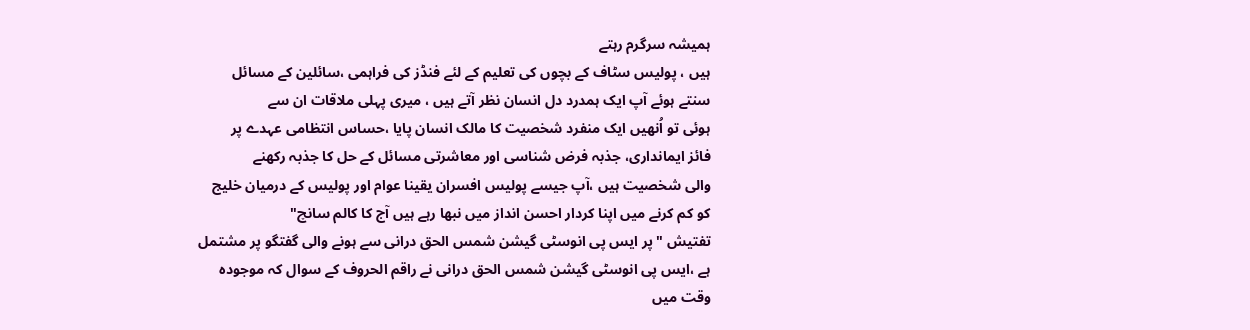ہمیشہ سرگرم رہتے
ہیں ، پولیس سٹاف کے بچوں کی تعلیم کے لئے فنڈز کی فراہمی ،سائلین کے مسائل
سنتے ہوئے آپ ایک ہمدرد دل انسان نظر آتے ہیں ، میری پہلی ملاقات ان سے
ہوئی تو اُنھیں ایک منفرد شخصیت کا مالک انسان پایا ،حساس انتظامی عہدے پر
فائز ایمانداری، جذبہ فرض شناسی اور معاشرتی مسائل کے حل کا جذبہ رکھنے
والی شخصیت ہیں ،آپ جیسے پولیس افسران یقینا عوام اور پولیس کے درمیان خلیج
کو کم کرنے میں اپنا کردار احسن انداز میں نبھا رہے ہیں آج کا کالم سانچ"
تفتیش "پر ایس پی انوسٹی گیشن شمس الحق درانی سے ہونے والی گفتگو پر مشتمل
ہے ،ایس پی انوسٹی گیشن شمس الحق درانی نے راقم الحروف کے سوال کہ موجودہ
وقت میں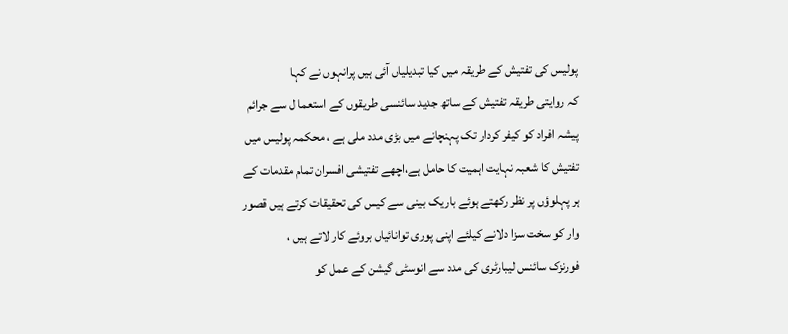پولیس کی تفتیش کے طریقہ میں کیا تبدیلیاں آئی ہیں پرانہوں نے کہا
کہ روایتی طریقہ تفتیش کے ساتھ جدید سائنسی طریقوں کے استعما ل سے جرائم
پیشہ افراد کو کیفر کردار تک پہنچانے میں بڑی مدد ملی ہے ، محکمہ پولیس میں
تفتیش کا شعبہ نہایت اہمیت کا حامل ہے،اچھے تفتیشی افسران تمام مقدمات کے
ہر پہلوؤں پر نظر رکھتے ہوئے باریک بینی سے کیس کی تحقیقات کرتے ہیں قصور
وار کو سخت سزا دلانے کیلئے اپنی پوری توانائیاں بروئے کار لاتے ہیں ،
فورنزک سائنس لیبارٹری کی مدد سے انوسٹی گیشن کے عمل کو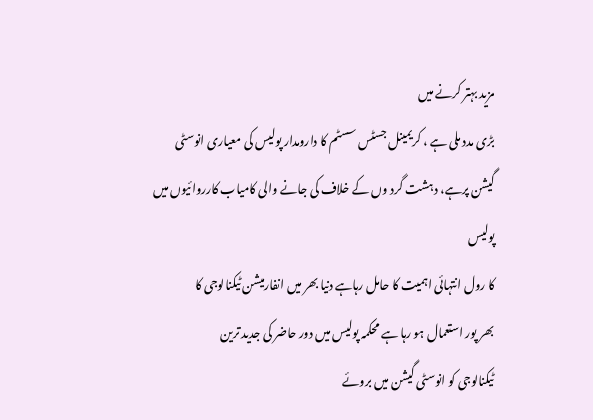مزید بہتر کرنے میں
بڑی مدد ملی ہے ، کریمینل جسٹس سسٹم کا دارومدار پولیس کی معیاری انوسٹی
گیشن پرہے، دہشت گرد وں کے خلاف کی جانے والی کامیاب کارروائیوں میں پولیس
کا رول انتہائی اہمیت کا حامل رہاہے دنیا بھر میں انفارمیشن ٹیکنالوجی کا
بھر پور استعمال ہو رہا ہے محکمہ پولیس میں دور حاضر کی جدید ترین
ٹیکنالوجی کو انوسٹی گیشن میں بروئے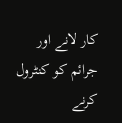کار لانے اور جرائم کو کنٹرول کرنے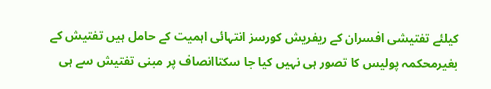کیلئے تفتیشی افسران کے ریفریش کورسز انتہائی اہمیت کے حامل ہیں تفتیش کے
بغیرمحکمہ پولیس کا تصور ہی نہیں کیا جا سکتاانصاف پر مبنی تفتیش سے ہی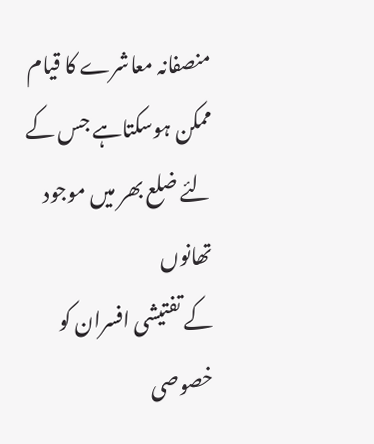منصفانہ معاشرے کا قیام ممکن ہوسکتاہے جس کے لئے ضلع بھر میں موجود تھانوں
کے تفتیشی افسران کو خصوصی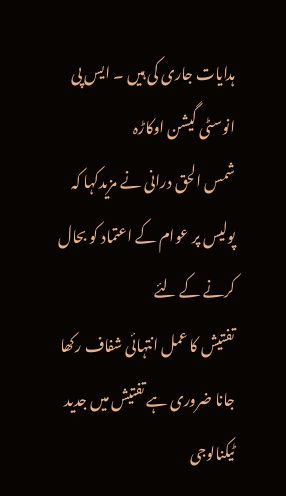ہدایات جاری کی ہیں ۔ ایس پی انوسٹی گیشن اوکاڑہ
شمس الحق درانی نے مزیدکہا کہ پولیس پر عوام کے اعتماد کو بحال کرنے کے لئے
تفتیش کا عمل انتہائی شفاف رکھا جانا ضروری ہے تفتیش میں جدید ٹیکنالوجی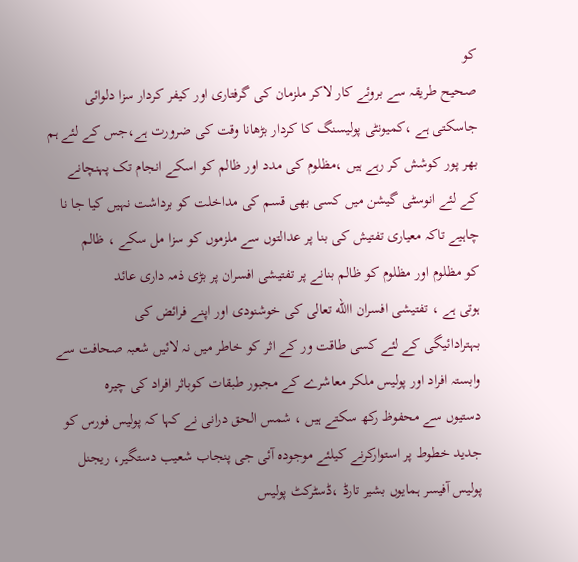کو
صحیح طریقہ سے بروئے کار لاکر ملزمان کی گرفتاری اور کیفر کردار سزا دلوائی
جاسکتی ہے ،کمیونٹی پولیسنگ کا کردار بڑھانا وقت کی ضرورت ہے،جس کے لئے ہم
بھر پور کوشش کر رہے ہیں ،مظلوم کی مدد اور ظالم کو اسکے انجام تک پہنچانے
کے لئے انوسٹی گیشن میں کسی بھی قسم کی مداخلت کو برداشت نہیں کیا جا نا
چاہیے تاکہ معیاری تفتیش کی بنا پر عدالتوں سے ملزموں کو سزا مل سکے ، ظالم
کو مظلوم اور مظلوم کو ظالم بنانے پر تفتیشی افسران پر بڑی ذمہ داری عائد
ہوتی ہے ، تفتیشی افسران االله تعالی کی خوشنودی اور اپنے فرائض کی
بہترادائیگی کے لئے کسی طاقت ور کے اثر کو خاطر میں نہ لائیں شعبہ صحافت سے
وابستہ افراد اور پولیس ملکر معاشرے کے مجبور طبقات کوباثر افراد کی چیرہ
دستیوں سے محفوظ رکھ سکتے ہیں ، شمس الحق درانی نے کہا کہ پولیس فورس کو
جدید خطوط پر استوارکرنے کیلئے موجودہ آئی جی پنجاب شعیب دستگیر، ریجنل
پولیس آفیسر ہمایوں بشیر تارڈ ،ڈسٹرکٹ پولیس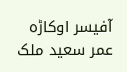آفیسر اوکاڑہ عمر سعید ملک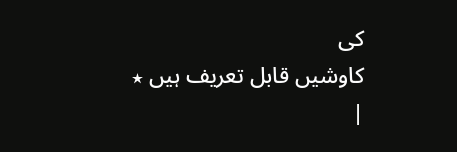کی
کاوشیں قابل تعریف ہیں ٭
|